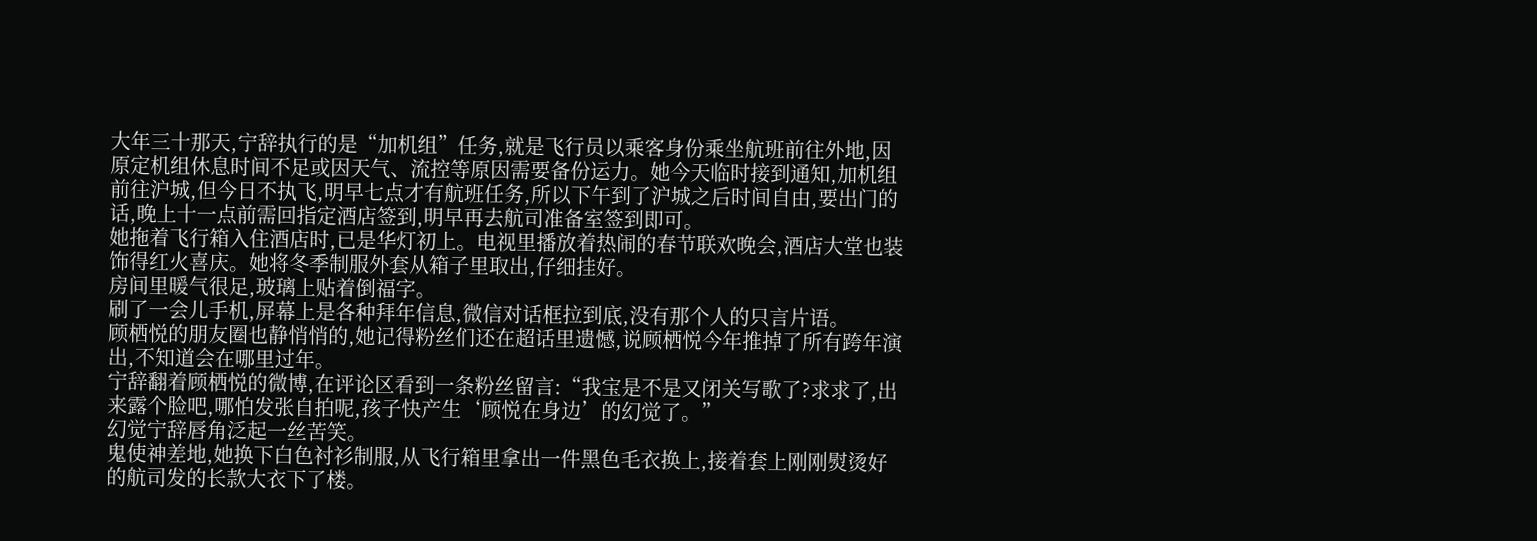大年三十那天,宁辞执行的是“加机组”任务,就是飞行员以乘客身份乘坐航班前往外地,因原定机组休息时间不足或因天气、流控等原因需要备份运力。她今天临时接到通知,加机组前往沪城,但今日不执飞,明早七点才有航班任务,所以下午到了沪城之后时间自由,要出门的话,晚上十一点前需回指定酒店签到,明早再去航司准备室签到即可。
她拖着飞行箱入住酒店时,已是华灯初上。电视里播放着热闹的春节联欢晚会,酒店大堂也装饰得红火喜庆。她将冬季制服外套从箱子里取出,仔细挂好。
房间里暖气很足,玻璃上贴着倒福字。
刷了一会儿手机,屏幕上是各种拜年信息,微信对话框拉到底,没有那个人的只言片语。
顾栖悦的朋友圈也静悄悄的,她记得粉丝们还在超话里遗憾,说顾栖悦今年推掉了所有跨年演出,不知道会在哪里过年。
宁辞翻着顾栖悦的微博,在评论区看到一条粉丝留言:“我宝是不是又闭关写歌了?求求了,出来露个脸吧,哪怕发张自拍呢,孩子快产生‘顾悦在身边’的幻觉了。”
幻觉宁辞唇角泛起一丝苦笑。
鬼使神差地,她换下白色衬衫制服,从飞行箱里拿出一件黑色毛衣换上,接着套上刚刚熨烫好的航司发的长款大衣下了楼。